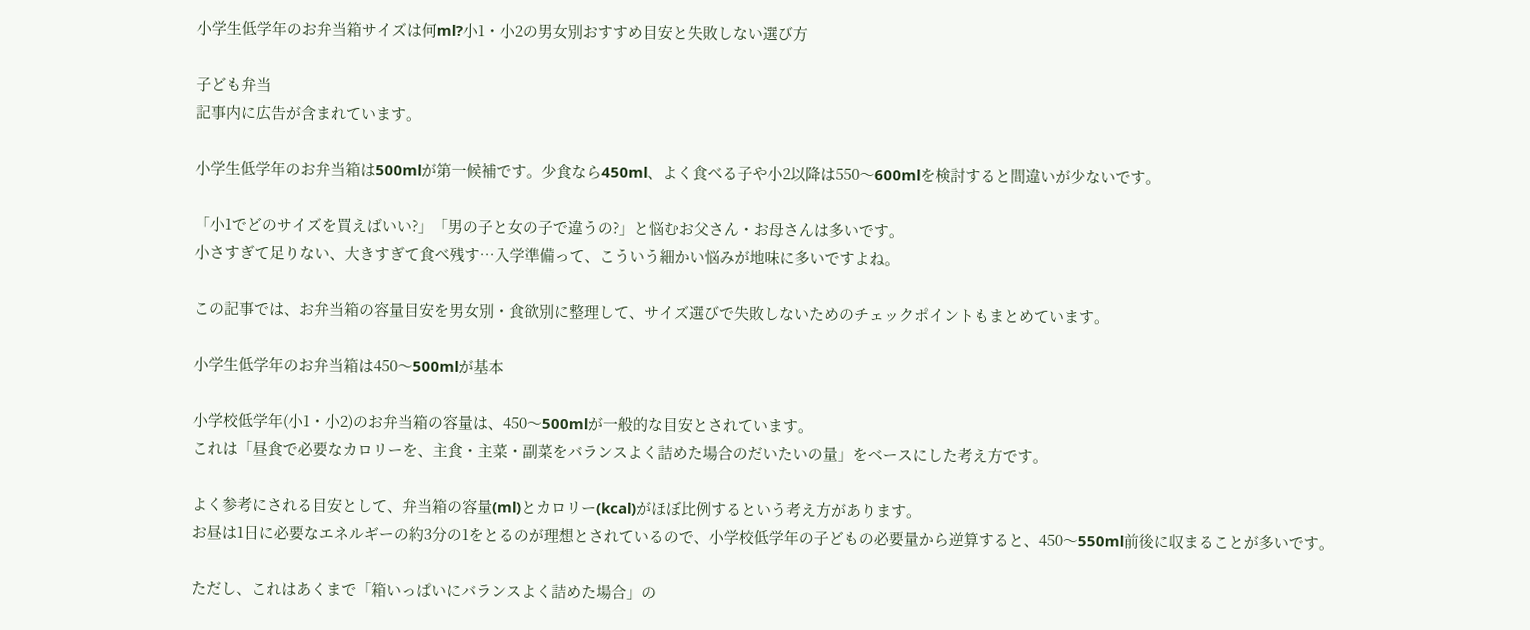小学生低学年のお弁当箱サイズは何ml?小1・小2の男女別おすすめ目安と失敗しない選び方

子ども弁当
記事内に広告が含まれています。

小学生低学年のお弁当箱は500mlが第一候補です。少食なら450ml、よく食べる子や小2以降は550〜600mlを検討すると間違いが少ないです。

「小1でどのサイズを買えばいい?」「男の子と女の子で違うの?」と悩むお父さん・お母さんは多いです。
小さすぎて足りない、大きすぎて食べ残す…入学準備って、こういう細かい悩みが地味に多いですよね。

この記事では、お弁当箱の容量目安を男女別・食欲別に整理して、サイズ選びで失敗しないためのチェックポイントもまとめています。

小学生低学年のお弁当箱は450〜500mlが基本

小学校低学年(小1・小2)のお弁当箱の容量は、450〜500mlが一般的な目安とされています。
これは「昼食で必要なカロリーを、主食・主菜・副菜をバランスよく詰めた場合のだいたいの量」をベースにした考え方です。

よく参考にされる目安として、弁当箱の容量(ml)とカロリー(kcal)がほぼ比例するという考え方があります。
お昼は1日に必要なエネルギーの約3分の1をとるのが理想とされているので、小学校低学年の子どもの必要量から逆算すると、450〜550ml前後に収まることが多いです。

ただし、これはあくまで「箱いっぱいにバランスよく詰めた場合」の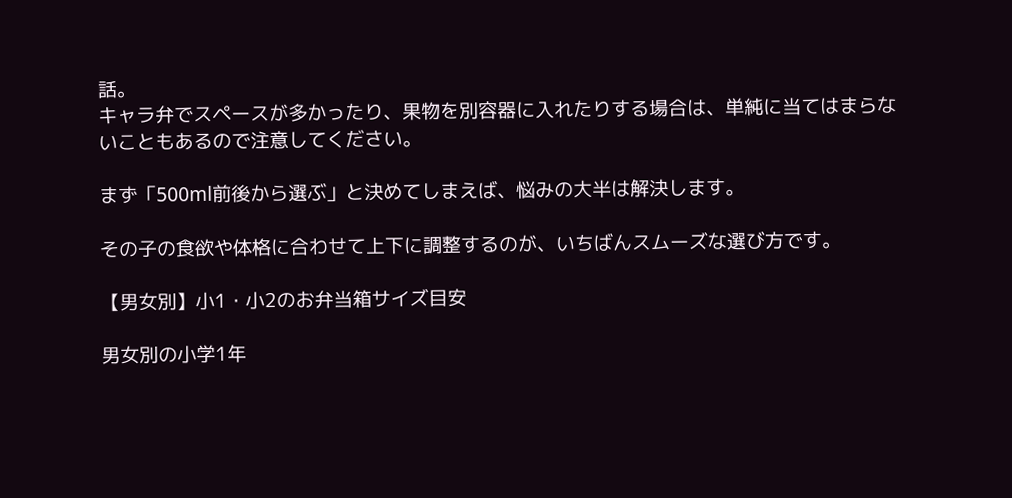話。
キャラ弁でスペースが多かったり、果物を別容器に入れたりする場合は、単純に当てはまらないこともあるので注意してください。

まず「500ml前後から選ぶ」と決めてしまえば、悩みの大半は解決します。

その子の食欲や体格に合わせて上下に調整するのが、いちばんスムーズな選び方です。

【男女別】小1・小2のお弁当箱サイズ目安

男女別の小学1年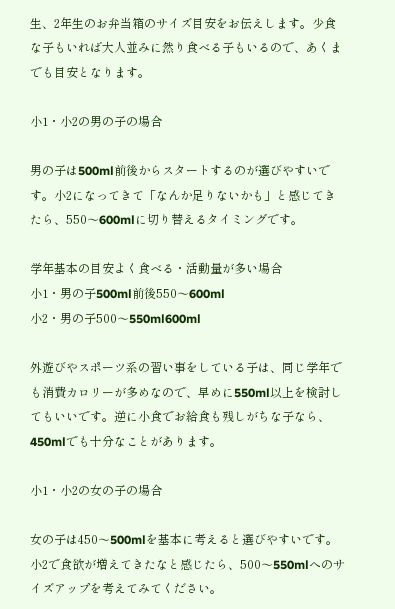生、2年生のお弁当箱のサイズ目安をお伝えします。少食な子もいれば大人並みに然り食べる子もいるので、あくまでも目安となります。

小1・小2の男の子の場合

男の子は500ml前後からスタートするのが選びやすいです。小2になってきて「なんか足りないかも」と感じてきたら、550〜600mlに切り替えるタイミングです。

学年基本の目安よく食べる・活動量が多い場合
小1・男の子500ml前後550〜600ml
小2・男の子500〜550ml600ml

外遊びやスポーツ系の習い事をしている子は、同じ学年でも消費カロリーが多めなので、早めに550ml以上を検討してもいいです。逆に小食でお給食も残しがちな子なら、450mlでも十分なことがあります。

小1・小2の女の子の場合

女の子は450〜500mlを基本に考えると選びやすいです。小2で食欲が増えてきたなと感じたら、500〜550mlへのサイズアップを考えてみてください。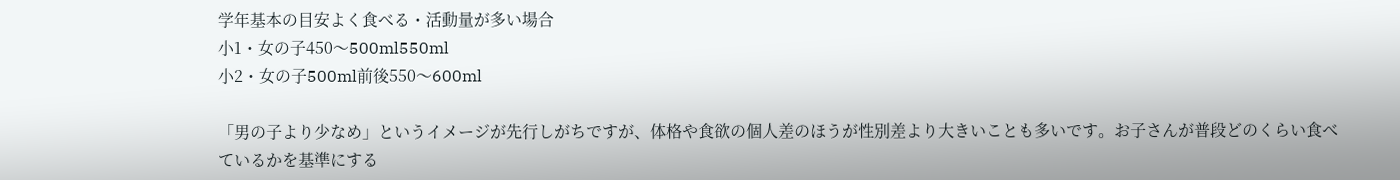学年基本の目安よく食べる・活動量が多い場合
小1・女の子450〜500ml550ml
小2・女の子500ml前後550〜600ml

「男の子より少なめ」というイメージが先行しがちですが、体格や食欲の個人差のほうが性別差より大きいことも多いです。お子さんが普段どのくらい食べているかを基準にする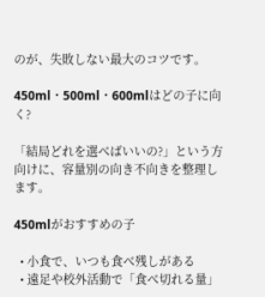のが、失敗しない最大のコツです。

450ml・500ml・600mlはどの子に向く?

「結局どれを選べばいいの?」という方向けに、容量別の向き不向きを整理します。

450mlがおすすめの子

  • 小食で、いつも食べ残しがある
  • 遠足や校外活動で「食べ切れる量」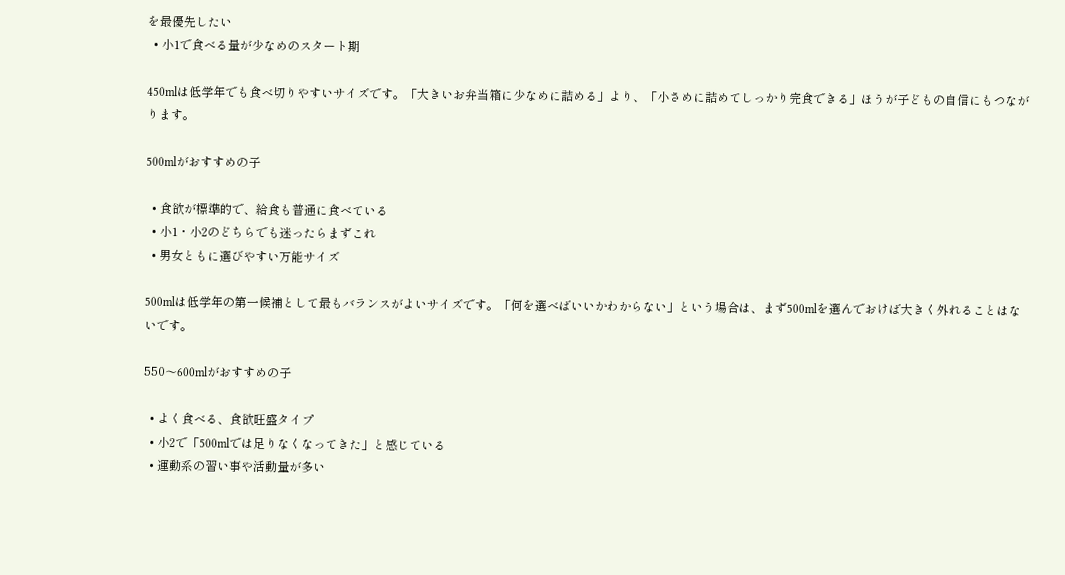を最優先したい
  • 小1で食べる量が少なめのスタート期

450mlは低学年でも食べ切りやすいサイズです。「大きいお弁当箱に少なめに詰める」より、「小さめに詰めてしっかり完食できる」ほうが子どもの自信にもつながります。

500mlがおすすめの子

  • 食欲が標準的で、給食も普通に食べている
  • 小1・小2のどちらでも迷ったらまずこれ
  • 男女ともに選びやすい万能サイズ

500mlは低学年の第一候補として最もバランスがよいサイズです。「何を選べばいいかわからない」という場合は、まず500mlを選んでおけば大きく外れることはないです。

550〜600mlがおすすめの子

  • よく食べる、食欲旺盛タイプ
  • 小2で「500mlでは足りなくなってきた」と感じている
  • 運動系の習い事や活動量が多い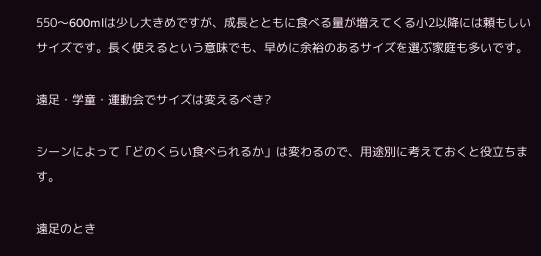550〜600mlは少し大きめですが、成長とともに食べる量が増えてくる小2以降には頼もしいサイズです。長く使えるという意味でも、早めに余裕のあるサイズを選ぶ家庭も多いです。

遠足・学童・運動会でサイズは変えるべき?

シーンによって「どのくらい食べられるか」は変わるので、用途別に考えておくと役立ちます。

遠足のとき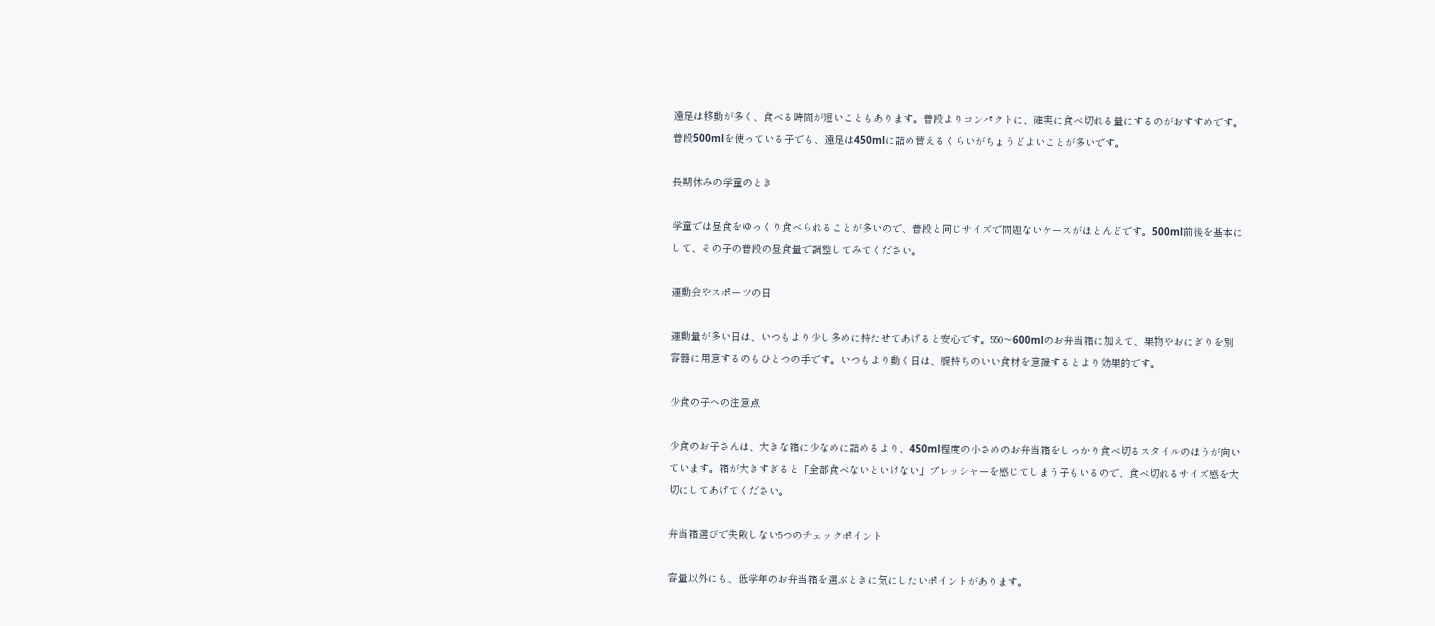遠足は移動が多く、食べる時間が短いこともあります。普段よりコンパクトに、確実に食べ切れる量にするのがおすすめです。普段500mlを使っている子でも、遠足は450mlに詰め替えるくらいがちょうどよいことが多いです。

長期休みの学童のとき

学童では昼食をゆっくり食べられることが多いので、普段と同じサイズで問題ないケースがほとんどです。500ml前後を基本にして、その子の普段の昼食量で調整してみてください。

運動会やスポーツの日

運動量が多い日は、いつもより少し多めに持たせてあげると安心です。550〜600mlのお弁当箱に加えて、果物やおにぎりを別容器に用意するのもひとつの手です。いつもより動く日は、腹持ちのいい食材を意識するとより効果的です。

少食の子への注意点

少食のお子さんは、大きな箱に少なめに詰めるより、450ml程度の小さめのお弁当箱をしっかり食べ切るスタイルのほうが向いています。箱が大きすぎると「全部食べないといけない」プレッシャーを感じてしまう子もいるので、食べ切れるサイズ感を大切にしてあげてください。

弁当箱選びで失敗しない5つのチェックポイント

容量以外にも、低学年のお弁当箱を選ぶときに気にしたいポイントがあります。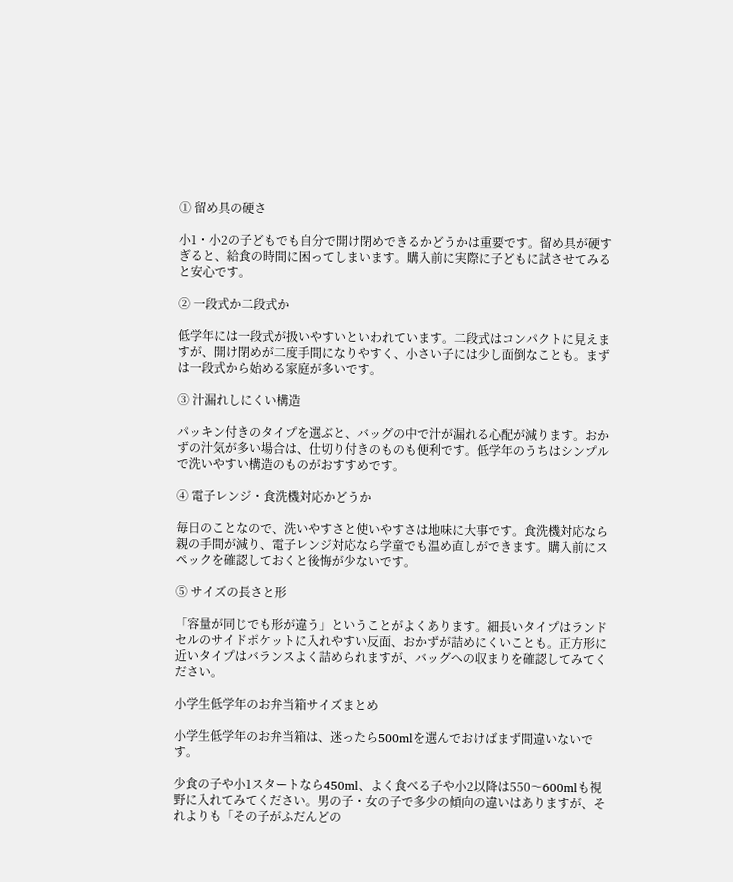① 留め具の硬さ

小1・小2の子どもでも自分で開け閉めできるかどうかは重要です。留め具が硬すぎると、給食の時間に困ってしまいます。購入前に実際に子どもに試させてみると安心です。

② 一段式か二段式か

低学年には一段式が扱いやすいといわれています。二段式はコンパクトに見えますが、開け閉めが二度手間になりやすく、小さい子には少し面倒なことも。まずは一段式から始める家庭が多いです。

③ 汁漏れしにくい構造

パッキン付きのタイプを選ぶと、バッグの中で汁が漏れる心配が減ります。おかずの汁気が多い場合は、仕切り付きのものも便利です。低学年のうちはシンプルで洗いやすい構造のものがおすすめです。

④ 電子レンジ・食洗機対応かどうか

毎日のことなので、洗いやすさと使いやすさは地味に大事です。食洗機対応なら親の手間が減り、電子レンジ対応なら学童でも温め直しができます。購入前にスペックを確認しておくと後悔が少ないです。

⑤ サイズの長さと形

「容量が同じでも形が違う」ということがよくあります。細長いタイプはランドセルのサイドポケットに入れやすい反面、おかずが詰めにくいことも。正方形に近いタイプはバランスよく詰められますが、バッグへの収まりを確認してみてください。

小学生低学年のお弁当箱サイズまとめ

小学生低学年のお弁当箱は、迷ったら500mlを選んでおけばまず間違いないです。

少食の子や小1スタートなら450ml、よく食べる子や小2以降は550〜600mlも視野に入れてみてください。男の子・女の子で多少の傾向の違いはありますが、それよりも「その子がふだんどの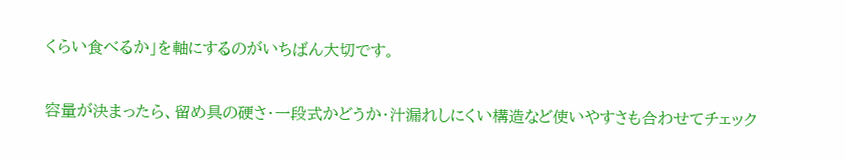くらい食べるか」を軸にするのがいちばん大切です。

容量が決まったら、留め具の硬さ・一段式かどうか・汁漏れしにくい構造など使いやすさも合わせてチェック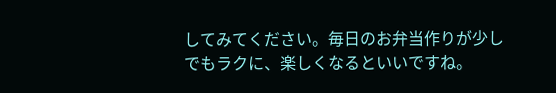してみてください。毎日のお弁当作りが少しでもラクに、楽しくなるといいですね。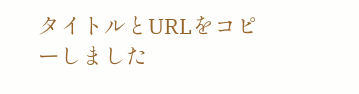タイトルとURLをコピーしました